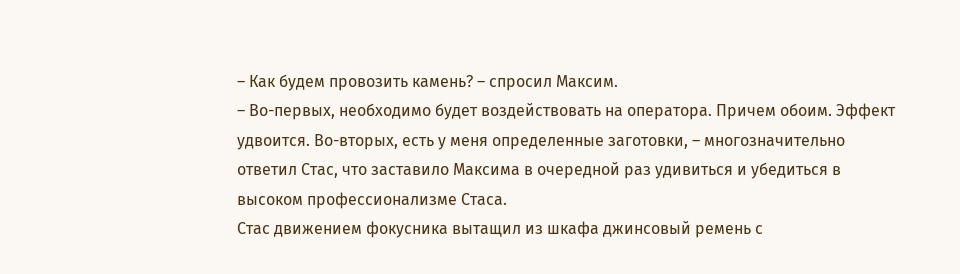– Как будем провозить камень? – спросил Максим.
– Во-первых, необходимо будет воздействовать на оператора. Причем обоим. Эффект удвоится. Во-вторых, есть у меня определенные заготовки, – многозначительно ответил Стас, что заставило Максима в очередной раз удивиться и убедиться в высоком профессионализме Стаса.
Стас движением фокусника вытащил из шкафа джинсовый ремень с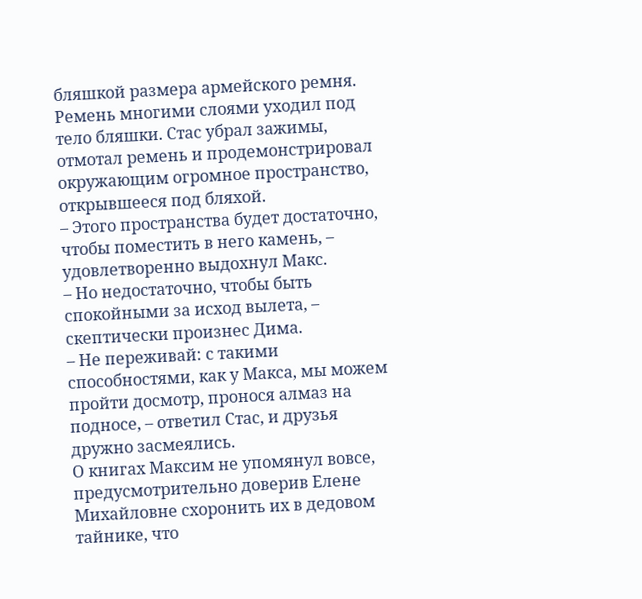бляшкой размера армейского ремня. Ремень многими слоями уходил под тело бляшки. Стас убрал зажимы, отмотал ремень и продемонстрировал окружающим огромное пространство, открывшееся под бляхой.
– Этого пространства будет достаточно, чтобы поместить в него камень, – удовлетворенно выдохнул Макс.
– Но недостаточно, чтобы быть спокойными за исход вылета, – скептически произнес Дима.
– Не переживай: с такими способностями, как у Макса, мы можем пройти досмотр, пронося алмаз на подносе, – ответил Стас, и друзья дружно засмеялись.
О книгах Максим не упомянул вовсе, предусмотрительно доверив Елене Михайловне схоронить их в дедовом тайнике, что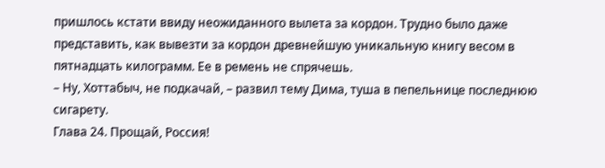пришлось кстати ввиду неожиданного вылета за кордон. Трудно было даже представить, как вывезти за кордон древнейшую уникальную книгу весом в пятнадцать килограмм. Ее в ремень не спрячешь.
– Ну, Хоттабыч, не подкачай, – развил тему Дима, туша в пепельнице последнюю сигарету.
Глава 24. Прощай, Россия!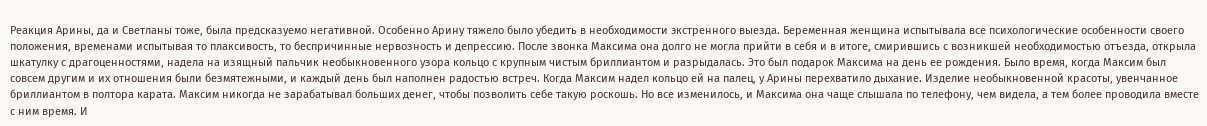Реакция Арины, да и Светланы тоже, была предсказуемо негативной. Особенно Арину тяжело было убедить в необходимости экстренного выезда. Беременная женщина испытывала все психологические особенности своего положения, временами испытывая то плаксивость, то беспричинные нервозность и депрессию. После звонка Максима она долго не могла прийти в себя и в итоге, смирившись с возникшей необходимостью отъезда, открыла шкатулку с драгоценностями, надела на изящный пальчик необыкновенного узора кольцо с крупным чистым бриллиантом и разрыдалась. Это был подарок Максима на день ее рождения. Было время, когда Максим был совсем другим и их отношения были безмятежными, и каждый день был наполнен радостью встреч. Когда Максим надел кольцо ей на палец, у Арины перехватило дыхание. Изделие необыкновенной красоты, увенчанное бриллиантом в полтора карата. Максим никогда не зарабатывал больших денег, чтобы позволить себе такую роскошь. Но все изменилось, и Максима она чаще слышала по телефону, чем видела, а тем более проводила вместе с ним время. И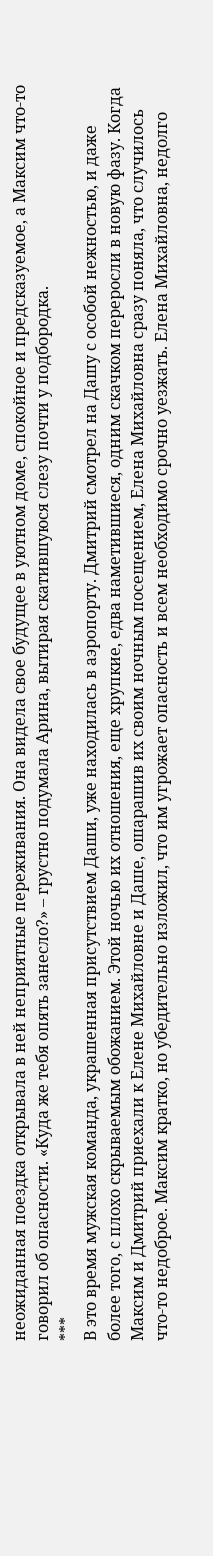неожиданная поездка открывала в ней неприятные переживания. Она видела свое будущее в уютном доме, спокойное и предсказуемое, а Максим что-то говорил об опасности. «Куда же тебя опять занесло?» – грустно подумала Арина, вытирая скатившуюся слезу почти у подбородка.
***
В это время мужская команда, украшенная присутствием Даши, уже находилась в аэропорту. Дмитрий смотрел на Дашу с особой нежностью, и даже более того, с плохо скрываемым обожанием. Этой ночью их отношения, еще хрупкие, едва наметившиеся, одним скачком переросли в новую фазу. Когда Максим и Дмитрий приехали к Елене Михайловне и Даше, ошарашив их своим ночным посещением, Елена Михайловна сразу поняла, что случилось что-то недоброе. Максим кратко, но убедительно изложил, что им угрожает опасность и всем необходимо срочно уезжать. Елена Михайловна, недолго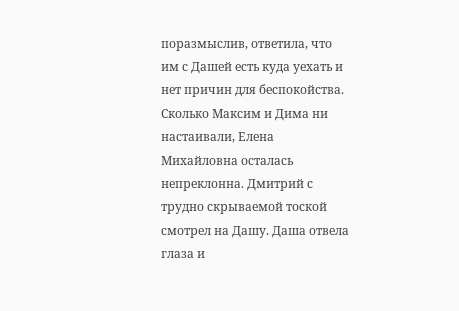поразмыслив, ответила, что им с Дашей есть куда уехать и нет причин для беспокойства. Сколько Максим и Дима ни настаивали, Елена Михайловна осталась непреклонна. Дмитрий с трудно скрываемой тоской смотрел на Дашу. Даша отвела глаза и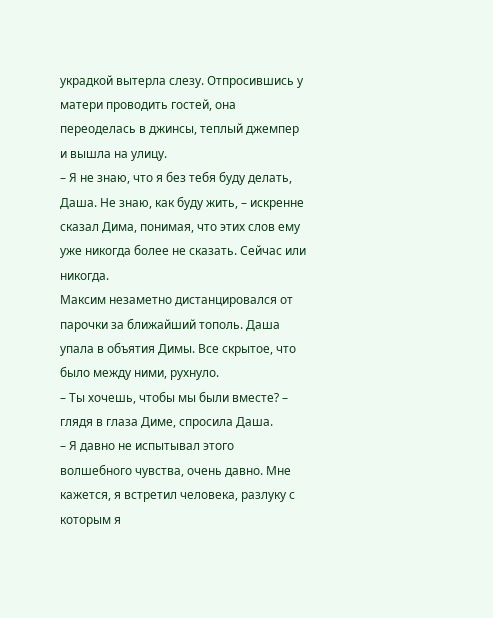украдкой вытерла слезу. Отпросившись у матери проводить гостей, она переоделась в джинсы, теплый джемпер и вышла на улицу.
– Я не знаю, что я без тебя буду делать, Даша. Не знаю, как буду жить, – искренне сказал Дима, понимая, что этих слов ему уже никогда более не сказать. Сейчас или никогда.
Максим незаметно дистанцировался от парочки за ближайший тополь. Даша упала в объятия Димы. Все скрытое, что было между ними, рухнуло.
– Ты хочешь, чтобы мы были вместе? – глядя в глаза Диме, спросила Даша.
– Я давно не испытывал этого волшебного чувства, очень давно. Мне кажется, я встретил человека, разлуку с которым я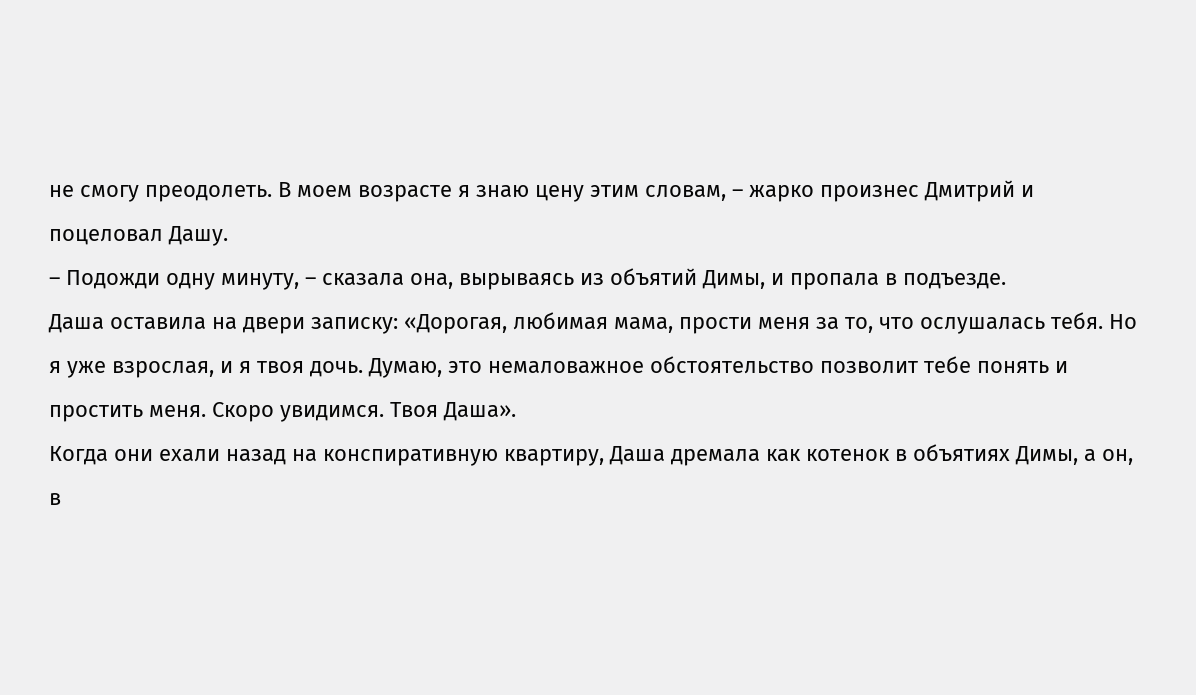не смогу преодолеть. В моем возрасте я знаю цену этим словам, – жарко произнес Дмитрий и поцеловал Дашу.
– Подожди одну минуту, – сказала она, вырываясь из объятий Димы, и пропала в подъезде.
Даша оставила на двери записку: «Дорогая, любимая мама, прости меня за то, что ослушалась тебя. Но я уже взрослая, и я твоя дочь. Думаю, это немаловажное обстоятельство позволит тебе понять и простить меня. Скоро увидимся. Твоя Даша».
Когда они ехали назад на конспиративную квартиру, Даша дремала как котенок в объятиях Димы, а он, в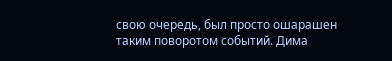свою очередь, был просто ошарашен таким поворотом событий. Дима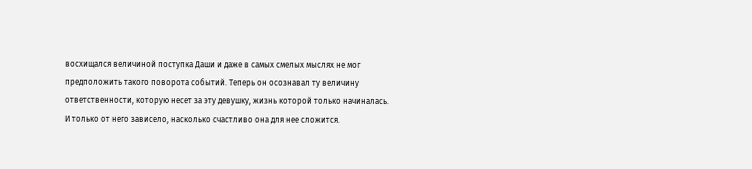восхищался величиной поступка Даши и даже в самых смелых мыслях не мог предположить такого поворота событий. Теперь он осознавал ту величину ответственности, которую несет за эту девушку, жизнь которой только начиналась. И только от него зависело, насколько счастливо она для нее сложится.